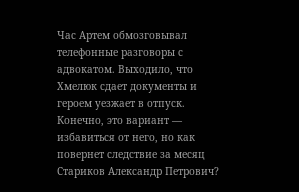Час Артем обмозговывал телефонные разговоры с адвокатом. Выходило, что Хмелюк сдает документы и героем уезжает в отпуск. Конечно, это вариант — избавиться от него, но как повернет следствие за месяц Стариков Александр Петрович?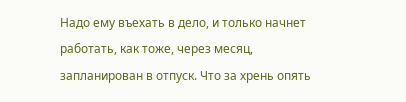Надо ему въехать в дело, и только начнет работать, как тоже, через месяц, запланирован в отпуск. Что за хрень опять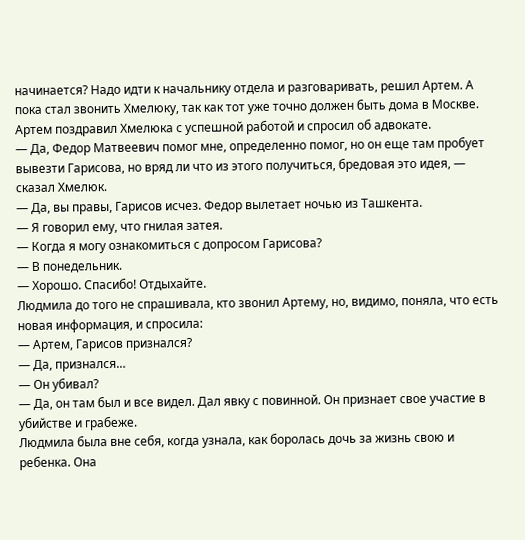начинается? Надо идти к начальнику отдела и разговаривать, решил Артем. А пока стал звонить Хмелюку, так как тот уже точно должен быть дома в Москве.
Артем поздравил Хмелюка с успешной работой и спросил об адвокате.
— Да, Федор Матвеевич помог мне, определенно помог, но он еще там пробует вывезти Гарисова, но вряд ли что из этого получиться, бредовая это идея, — сказал Хмелюк.
— Да, вы правы, Гарисов исчез. Федор вылетает ночью из Ташкента.
— Я говорил ему, что гнилая затея.
— Когда я могу ознакомиться с допросом Гарисова?
— В понедельник.
— Хорошо. Спасибо! Отдыхайте.
Людмила до того не спрашивала, кто звонил Артему, но, видимо, поняла, что есть новая информация, и спросила:
— Артем, Гарисов признался?
— Да, признался…
— Он убивал?
— Да, он там был и все видел. Дал явку с повинной. Он признает свое участие в убийстве и грабеже.
Людмила была вне себя, когда узнала, как боролась дочь за жизнь свою и ребенка. Она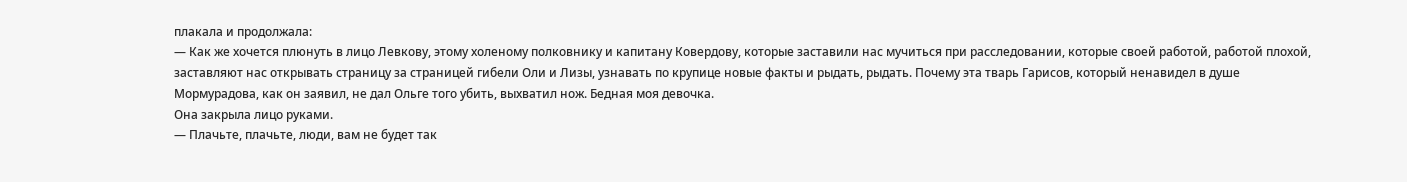плакала и продолжала:
— Как же хочется плюнуть в лицо Левкову, этому холеному полковнику и капитану Ковердову, которые заставили нас мучиться при расследовании, которые своей работой, работой плохой, заставляют нас открывать страницу за страницей гибели Оли и Лизы, узнавать по крупице новые факты и рыдать, рыдать. Почему эта тварь Гарисов, который ненавидел в душе Мормурадова, как он заявил, не дал Ольге того убить, выхватил нож. Бедная моя девочка.
Она закрыла лицо руками.
— Плачьте, плачьте, люди, вам не будет так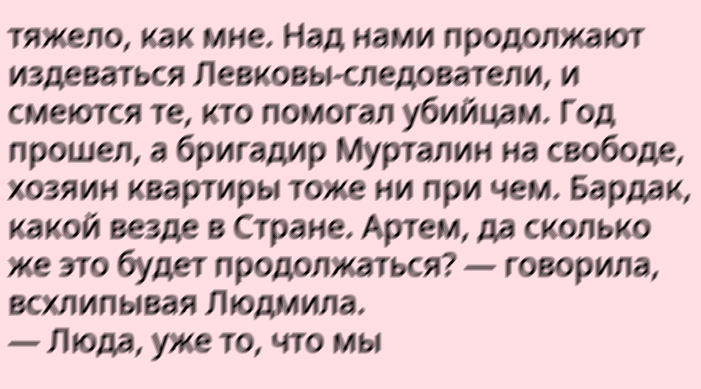тяжело, как мне. Над нами продолжают издеваться Левковы-следователи, и смеются те, кто помогал убийцам. Год прошел, а бригадир Мурталин на свободе, хозяин квартиры тоже ни при чем. Бардак, какой везде в Стране. Артем, да сколько же это будет продолжаться? — говорила, всхлипывая Людмила.
— Люда, уже то, что мы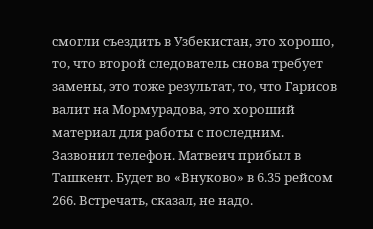смогли съездить в Узбекистан, это хорошо, то, что второй следователь снова требует замены, это тоже результат, то, что Гарисов валит на Мормурадова, это хороший материал для работы с последним.
Зазвонил телефон. Матвеич прибыл в Ташкент. Будет во «Внуково» в 6.35 рейсом 266. Встречать, сказал, не надо.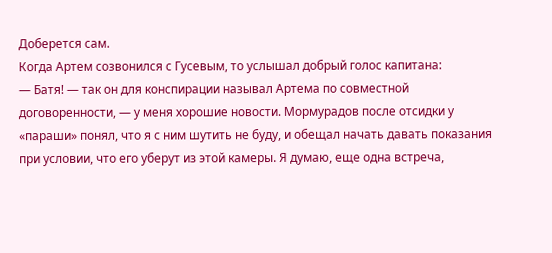Доберется сам.
Когда Артем созвонился с Гусевым, то услышал добрый голос капитана:
— Батя! — так он для конспирации называл Артема по совместной договоренности, — у меня хорошие новости. Мормурадов после отсидки у «параши» понял, что я с ним шутить не буду, и обещал начать давать показания при условии, что его уберут из этой камеры. Я думаю, еще одна встреча,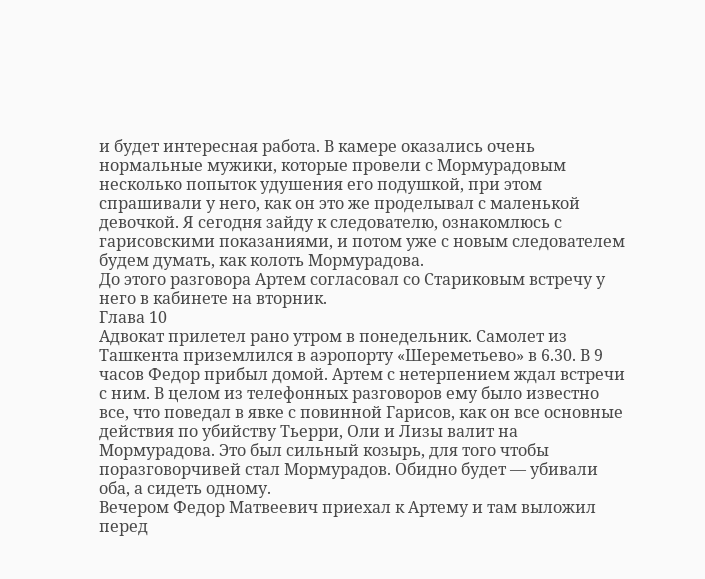и будет интересная работа. В камере оказались очень нормальные мужики, которые провели с Мормурадовым несколько попыток удушения его подушкой, при этом спрашивали у него, как он это же проделывал с маленькой девочкой. Я сегодня зайду к следователю, ознакомлюсь с гарисовскими показаниями, и потом уже с новым следователем будем думать, как колоть Мормурадова.
До этого разговора Артем согласовал со Стариковым встречу у него в кабинете на вторник.
Глава 10
Адвокат прилетел рано утром в понедельник. Самолет из Ташкента приземлился в аэропорту «Шереметьево» в 6.30. В 9 часов Федор прибыл домой. Артем с нетерпением ждал встречи с ним. В целом из телефонных разговоров ему было известно все, что поведал в явке с повинной Гарисов, как он все основные действия по убийству Тьерри, Оли и Лизы валит на Мормурадова. Это был сильный козырь, для того чтобы поразговорчивей стал Мормурадов. Обидно будет — убивали оба, а сидеть одному.
Вечером Федор Матвеевич приехал к Артему и там выложил перед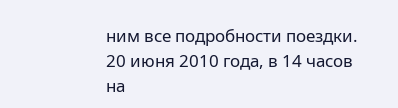ним все подробности поездки.
20 июня 2010 года, в 14 часов на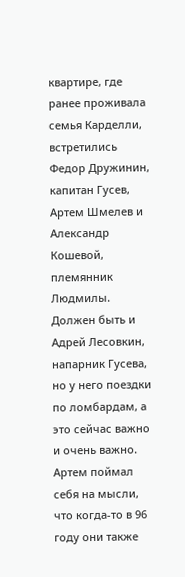квартире, где ранее проживала семья Карделли, встретились Федор Дружинин, капитан Гусев, Артем Шмелев и Александр Кошевой, племянник Людмилы. Должен быть и Адрей Лесовкин, напарник Гусева, но у него поездки по ломбардам, а это сейчас важно и очень важно.
Артем поймал себя на мысли, что когда-то в 96 году они также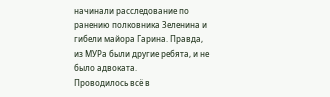начинали расследование по ранению полковника Зеленина и гибели майора Гарина. Правда, из МУРа были другие ребята, и не было адвоката.
Проводилось всё в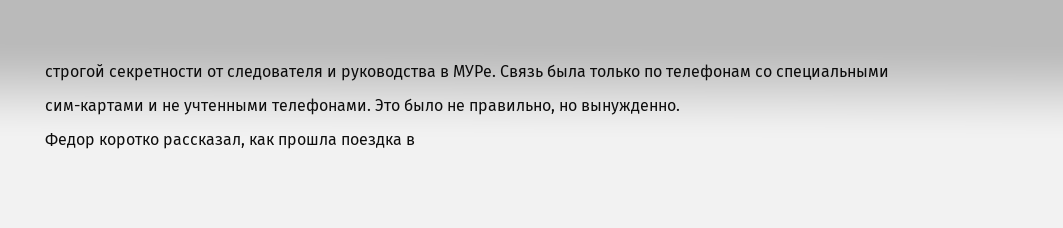строгой секретности от следователя и руководства в МУРе. Связь была только по телефонам со специальными сим-картами и не учтенными телефонами. Это было не правильно, но вынужденно.
Федор коротко рассказал, как прошла поездка в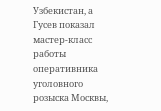Узбекистан, а Гусев показал мастер-класс работы оперативника уголовного розыска Москвы,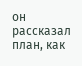он рассказал план, как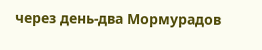через день-два Мормурадов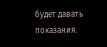будет давать показания.